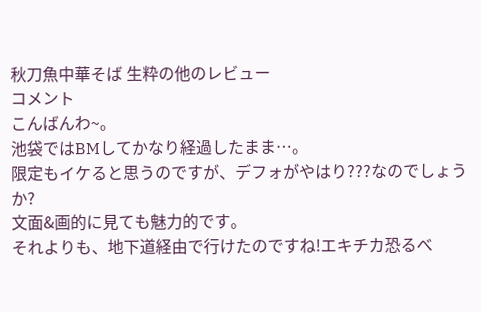秋刀魚中華そば 生粋の他のレビュー
コメント
こんばんわ~。
池袋ではBMしてかなり経過したまま…。
限定もイケると思うのですが、デフォがやはり???なのでしょうか?
文面&画的に見ても魅力的です。
それよりも、地下道経由で行けたのですね!エキチカ恐るべ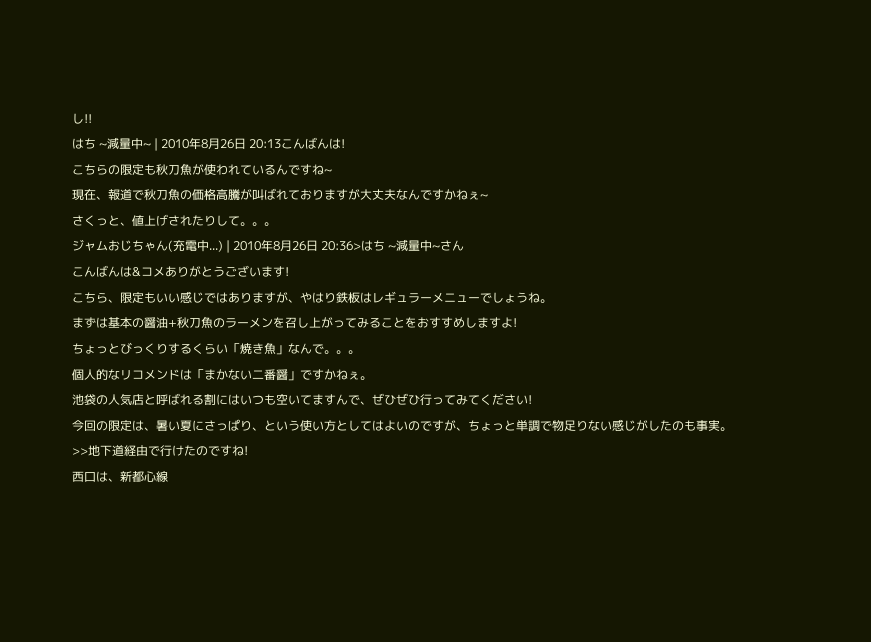し!!
はち ~減量中~ | 2010年8月26日 20:13こんばんは!
こちらの限定も秋刀魚が使われているんですね~
現在、報道で秋刀魚の価格高騰が叫ばれておりますが大丈夫なんですかねぇ~
さくっと、値上げされたりして。。。
ジャムおじちゃん(充電中...) | 2010年8月26日 20:36>はち ~減量中~さん
こんばんは&コメありがとうございます!
こちら、限定もいい感じではありますが、やはり鉄板はレギュラーメニューでしょうね。
まずは基本の醤油+秋刀魚のラーメンを召し上がってみることをおすすめしますよ!
ちょっとびっくりするくらい「焼き魚」なんで。。。
個人的なリコメンドは「まかない二番醤」ですかねぇ。
池袋の人気店と呼ばれる割にはいつも空いてますんで、ぜひぜひ行ってみてください!
今回の限定は、暑い夏にさっぱり、という使い方としてはよいのですが、ちょっと単調で物足りない感じがしたのも事実。
>>地下道経由で行けたのですね!
西口は、新都心線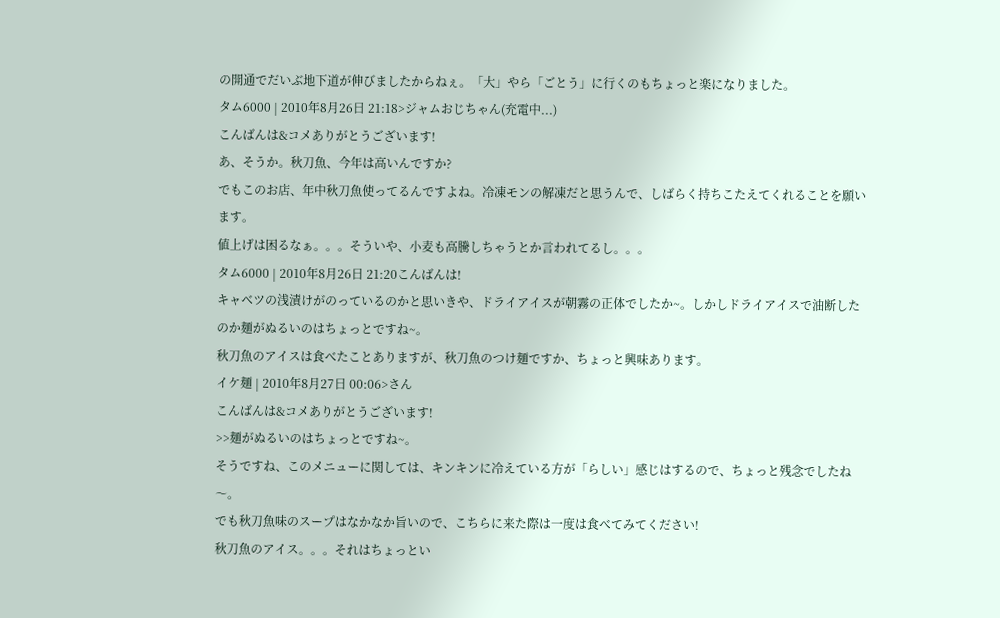の開通でだいぶ地下道が伸びましたからねぇ。「大」やら「ごとう」に行くのもちょっと楽になりました。
タム6000 | 2010年8月26日 21:18>ジャムおじちゃん(充電中...)
こんばんは&コメありがとうございます!
あ、そうか。秋刀魚、今年は高いんですか?
でもこのお店、年中秋刀魚使ってるんですよね。冷凍モンの解凍だと思うんで、しばらく持ちこたえてくれることを願います。
値上げは困るなぁ。。。そういや、小麦も高騰しちゃうとか言われてるし。。。
タム6000 | 2010年8月26日 21:20こんばんは!
キャベツの浅漬けがのっているのかと思いきや、ドライアイスが朝霧の正体でしたか~。しかしドライアイスで油断したのか麺がぬるいのはちょっとですね~。
秋刀魚のアイスは食べたことありますが、秋刀魚のつけ麺ですか、ちょっと興味あります。
イケ麺 | 2010年8月27日 00:06>さん
こんばんは&コメありがとうございます!
>>麺がぬるいのはちょっとですね~。
そうですね、このメニューに関しては、キンキンに冷えている方が「らしい」感じはするので、ちょっと残念でしたね〜。
でも秋刀魚味のスープはなかなか旨いので、こちらに来た際は一度は食べてみてください!
秋刀魚のアイス。。。それはちょっとい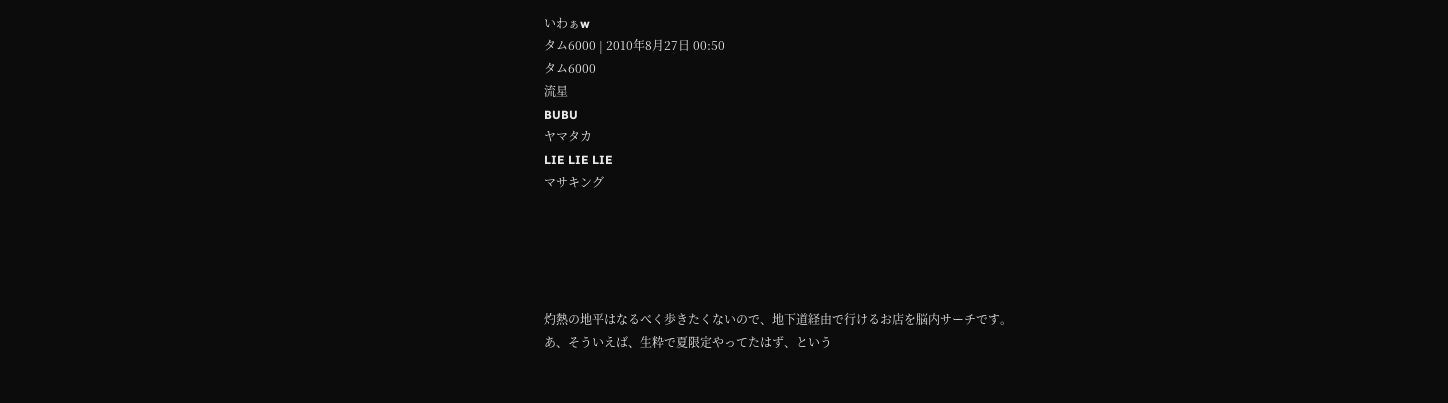いわぁw
タム6000 | 2010年8月27日 00:50
タム6000
流星
BUBU
ヤマタカ
LIE LIE LIE
マサキング





灼熱の地平はなるべく歩きたくないので、地下道経由で行けるお店を脳内サーチです。
あ、そういえば、生粋で夏限定やってたはず、という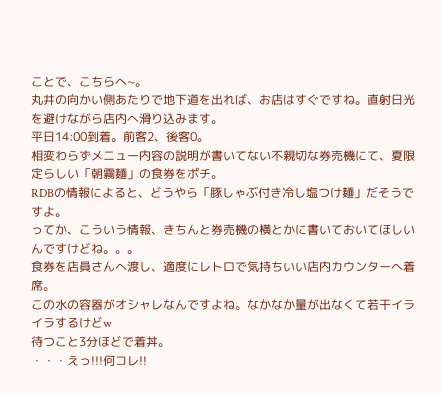ことで、こちらへ~。
丸井の向かい側あたりで地下道を出れば、お店はすぐですね。直射日光を避けながら店内へ滑り込みます。
平日14:00到着。前客2、後客0。
相変わらずメニュー内容の説明が書いてない不親切な券売機にて、夏限定らしい「朝霧麺」の食券をポチ。
RDBの情報によると、どうやら「豚しゃぶ付き冷し塩つけ麺」だそうですよ。
ってか、こういう情報、きちんと券売機の横とかに書いておいてほしいんですけどね。。。
食券を店員さんへ渡し、適度にレトロで気持ちいい店内カウンターへ着席。
この水の容器がオシャレなんですよね。なかなか量が出なくて若干イライラするけどw
待つこと3分ほどで着丼。
・・・えっ!!!何コレ!!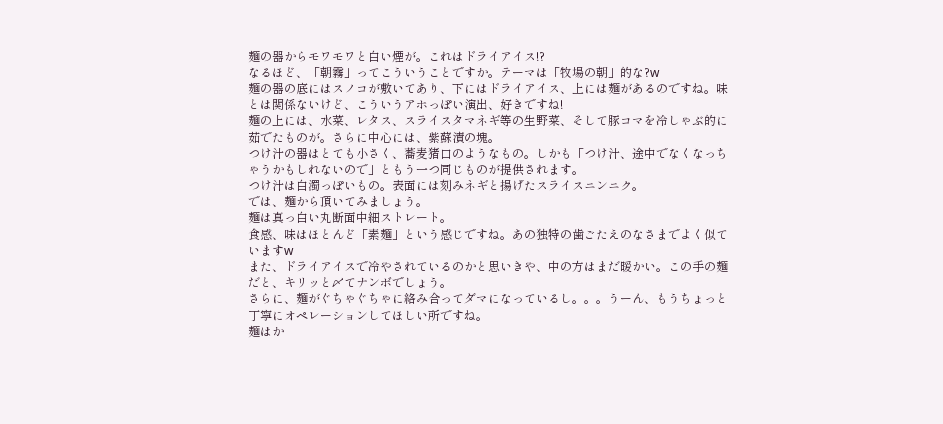麺の器からモワモワと白い煙が。これはドライアイス!?
なるほど、「朝霧」ってこういうことですか。テーマは「牧場の朝」的な?w
麺の器の底にはスノコが敷いてあり、下にはドライアイス、上には麺があるのですね。味とは関係ないけど、こういうアホっぽい演出、好きですね!
麺の上には、水菜、レタス、スライスタマネギ等の生野菜、そして豚コマを冷しゃぶ的に茹でたものが。さらに中心には、紫蘇漬の塊。
つけ汁の器はとても小さく、蕎麦猪口のようなもの。しかも「つけ汁、途中でなくなっちゃうかもしれないので」ともう一つ同じものが提供されます。
つけ汁は白濁っぽいもの。表面には刻みネギと揚げたスライスニンニク。
では、麺から頂いてみましょう。
麺は真っ白い丸断面中細ストレート。
食感、味はほとんど「素麺」という感じですね。あの独特の歯ごたえのなさまでよく似ていますw
また、ドライアイスで冷やされているのかと思いきや、中の方はまだ暖かい。この手の麺だと、キリッと〆てナンボでしょう。
さらに、麺がぐちゃぐちゃに絡み合ってダマになっているし。。。うーん、もうちょっと丁寧にオペレーションしてほしい所ですね。
麺はか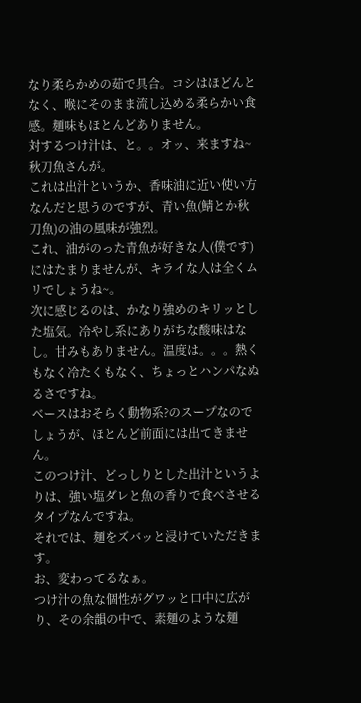なり柔らかめの茹で具合。コシはほどんとなく、喉にそのまま流し込める柔らかい食感。麺味もほとんどありません。
対するつけ汁は、と。。オッ、来ますね~秋刀魚さんが。
これは出汁というか、香味油に近い使い方なんだと思うのですが、青い魚(鯖とか秋刀魚)の油の風味が強烈。
これ、油がのった青魚が好きな人(僕です)にはたまりませんが、キライな人は全くムリでしょうね~。
次に感じるのは、かなり強めのキリッとした塩気。冷やし系にありがちな酸味はなし。甘みもありません。温度は。。。熱くもなく冷たくもなく、ちょっとハンパなぬるさですね。
ベースはおそらく動物系?のスープなのでしょうが、ほとんど前面には出てきません。
このつけ汁、どっしりとした出汁というよりは、強い塩ダレと魚の香りで食べさせるタイプなんですね。
それでは、麺をズバッと浸けていただきます。
お、変わってるなぁ。
つけ汁の魚な個性がグワッと口中に広がり、その余韻の中で、素麺のような麺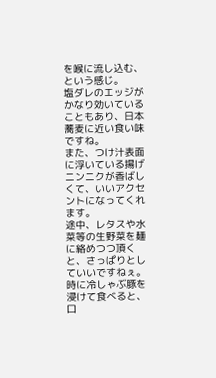を喉に流し込む、という感じ。
塩ダレのエッジがかなり効いていることもあり、日本蕎麦に近い食い味ですね。
また、つけ汁表面に浮いている揚げニンニクが香ばしくて、いいアクセントになってくれます。
途中、レタスや水菜等の生野菜を麺に絡めつつ頂くと、さっぱりとしていいですねぇ。
時に冷しゃぶ豚を浸けて食べると、口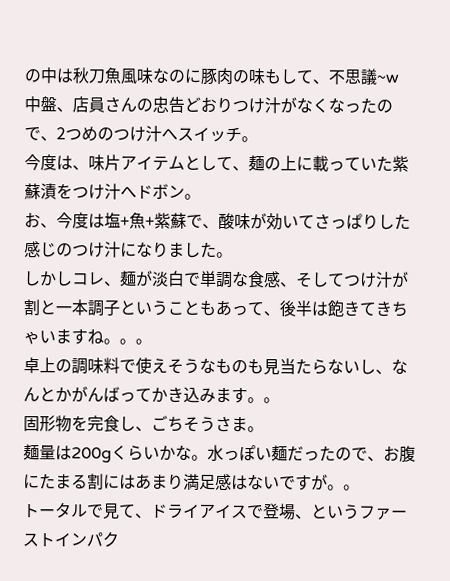の中は秋刀魚風味なのに豚肉の味もして、不思議~w
中盤、店員さんの忠告どおりつけ汁がなくなったので、2つめのつけ汁へスイッチ。
今度は、味片アイテムとして、麺の上に載っていた紫蘇漬をつけ汁へドボン。
お、今度は塩+魚+紫蘇で、酸味が効いてさっぱりした感じのつけ汁になりました。
しかしコレ、麺が淡白で単調な食感、そしてつけ汁が割と一本調子ということもあって、後半は飽きてきちゃいますね。。。
卓上の調味料で使えそうなものも見当たらないし、なんとかがんばってかき込みます。。
固形物を完食し、ごちそうさま。
麺量は200gくらいかな。水っぽい麺だったので、お腹にたまる割にはあまり満足感はないですが。。
トータルで見て、ドライアイスで登場、というファーストインパク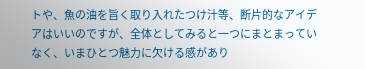トや、魚の油を旨く取り入れたつけ汁等、断片的なアイデアはいいのですが、全体としてみると一つにまとまっていなく、いまひとつ魅力に欠ける感があり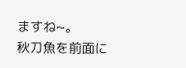ますね~。
秋刀魚を前面に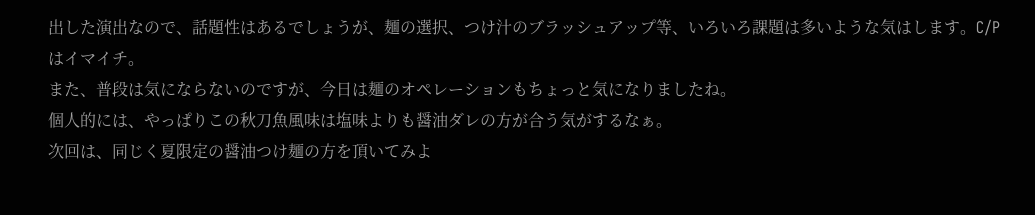出した演出なので、話題性はあるでしょうが、麺の選択、つけ汁のブラッシュアップ等、いろいろ課題は多いような気はします。C/Pはイマイチ。
また、普段は気にならないのですが、今日は麺のオペレーションもちょっと気になりましたね。
個人的には、やっぱりこの秋刀魚風味は塩味よりも醤油ダレの方が合う気がするなぁ。
次回は、同じく夏限定の醤油つけ麺の方を頂いてみよ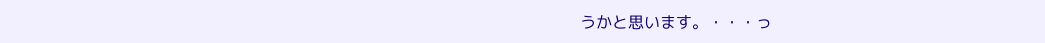うかと思います。・・・っ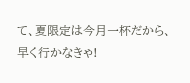て、夏限定は今月一杯だから、早く行かなきゃ!